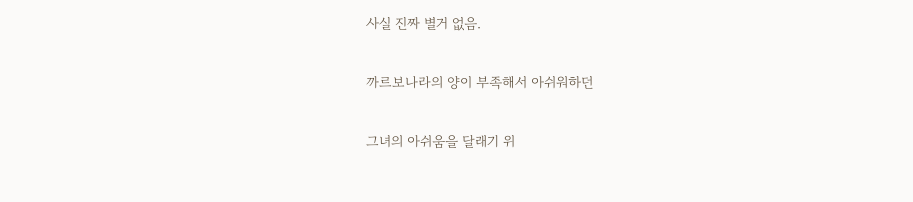사실 진짜 별거 없음.

까르보나라의 양이 부족해서 아쉬워하던

그녀의 아쉬움을 달래기 위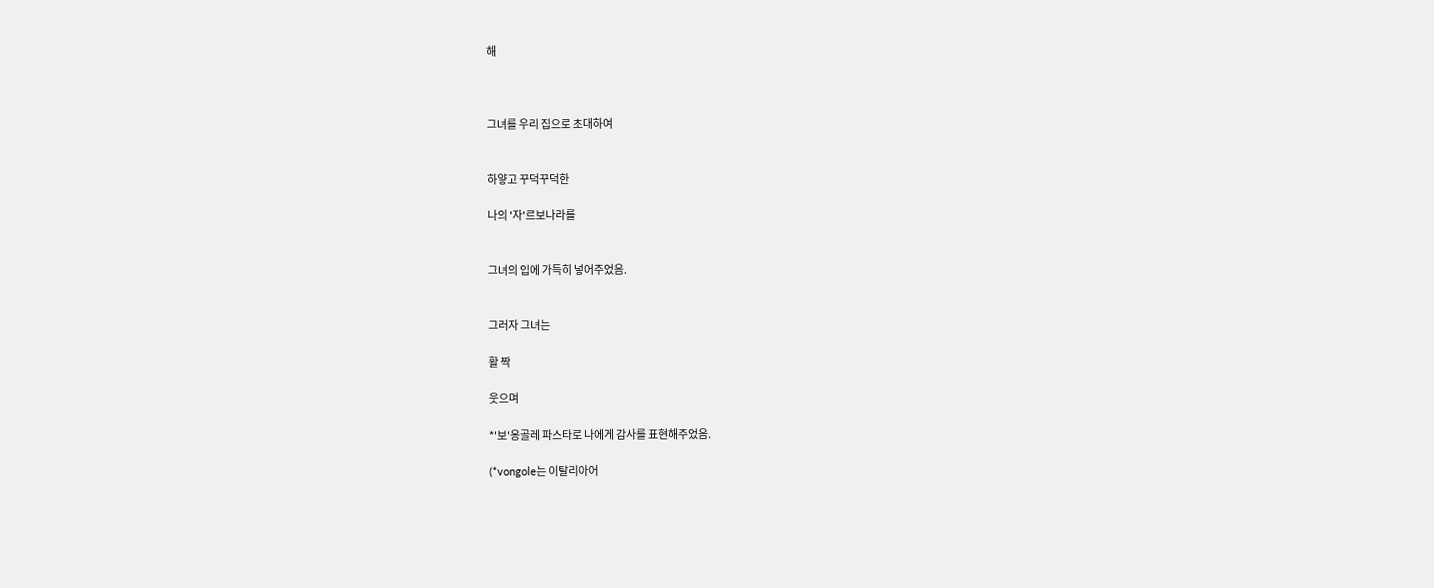해



그녀를 우리 집으로 초대하여


하얗고 꾸덕꾸덕한

나의 '자'르보나라를


그녀의 입에 가득히 넣어주었음.


그러자 그녀는

활 짝

웃으며

*'보'옹골레 파스타로 나에게 감사를 표현해주었음.

(*vongole는 이탈리아어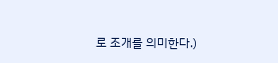로 조개를 의미한다.)